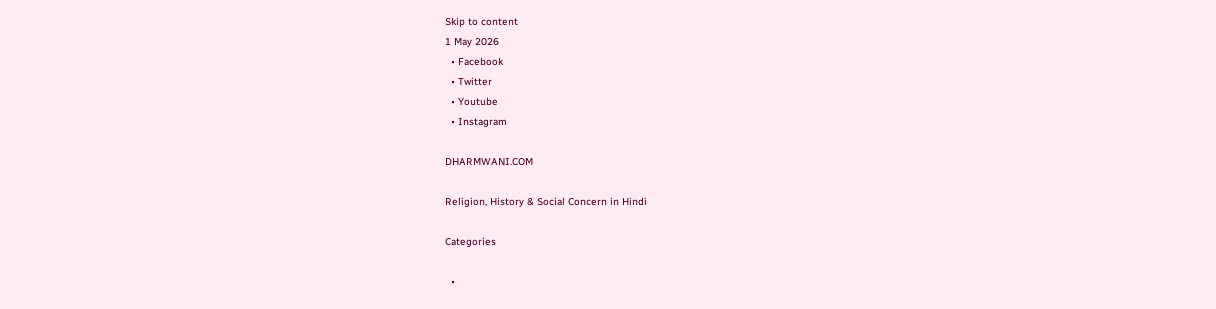Skip to content
1 May 2026
  • Facebook
  • Twitter
  • Youtube
  • Instagram

DHARMWANI.COM

Religion, History & Social Concern in Hindi

Categories

  •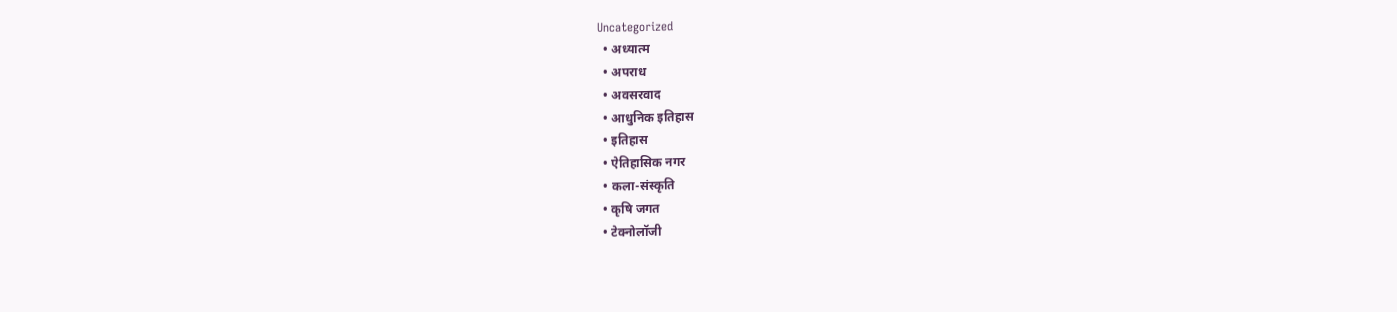Uncategorized
  • अध्यात्म
  • अपराध
  • अवसरवाद
  • आधुनिक इतिहास
  • इतिहास
  • ऐतिहासिक नगर
  • कला-संस्कृति
  • कृषि जगत
  • टेक्नोलॉजी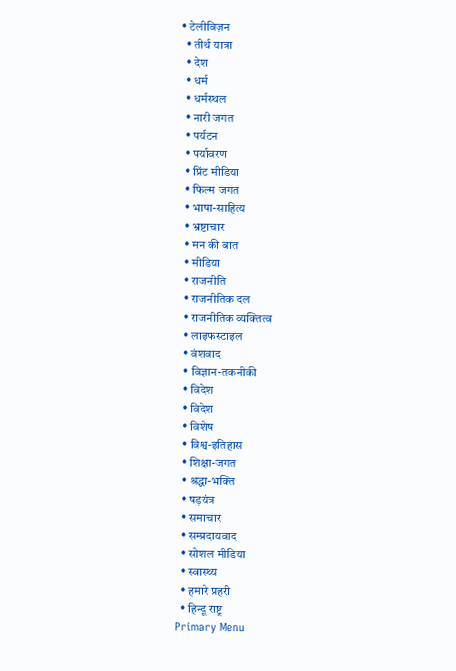• टेलीविज़न
  • तीर्थ यात्रा
  • देश
  • धर्म
  • धर्मस्थल
  • नारी जगत
  • पर्यटन
  • पर्यावरण
  • प्रिंट मीडिया
  • फिल्म जगत
  • भाषा-साहित्य
  • भ्रष्टाचार
  • मन की बात
  • मीडिया
  • राजनीति
  • राजनीतिक दल
  • राजनीतिक व्यक्तित्व
  • लाइफस्टाइल
  • वंशवाद
  • विज्ञान-तकनीकी
  • विदेश
  • विदेश
  • विशेष
  • विश्व-इतिहास
  • शिक्षा-जगत
  • श्रद्धा-भक्ति
  • षड़यंत्र
  • समाचार
  • सम्प्रदायवाद
  • सोशल मीडिया
  • स्वास्थ्य
  • हमारे प्रहरी
  • हिन्दू राष्ट्र
Primary Menu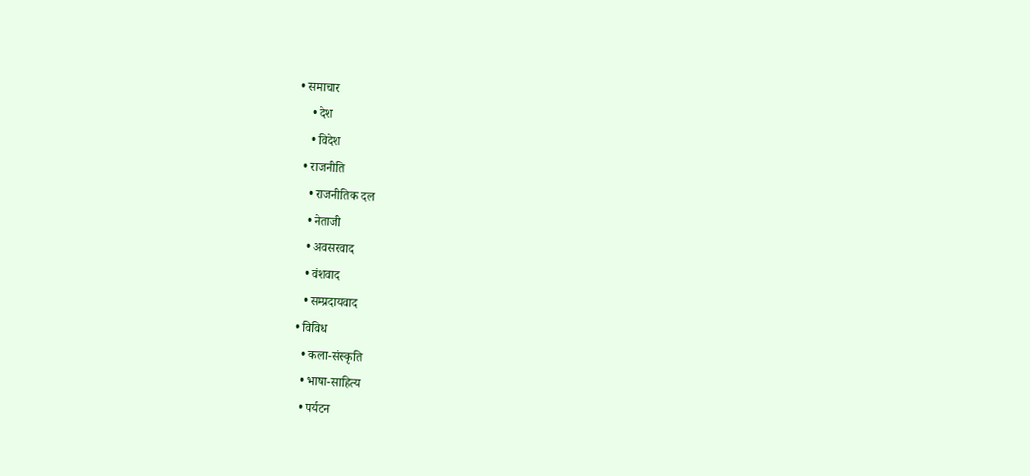• समाचार
    • देश
    • विदेश
  • राजनीति
    • राजनीतिक दल
    • नेताजी
    • अवसरवाद
    • वंशवाद
    • सम्प्रदायवाद
  • विविध
    • कला-संस्कृति
    • भाषा-साहित्य
    • पर्यटन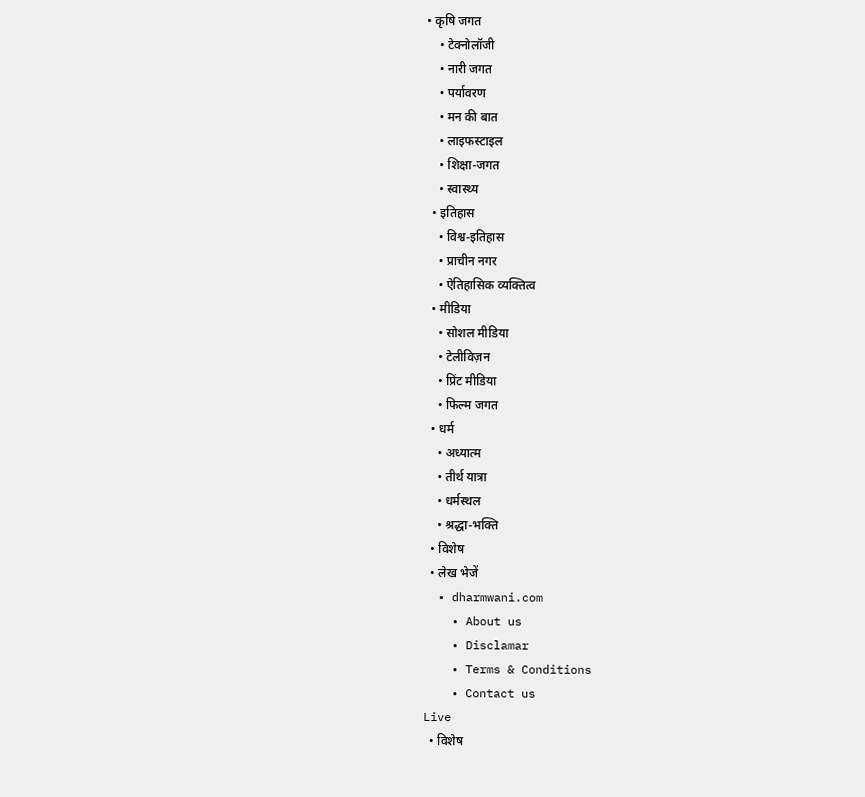• कृषि जगत
    • टेक्नोलॉजी
    • नारी जगत
    • पर्यावरण
    • मन की बात
    • लाइफस्टाइल
    • शिक्षा-जगत
    • स्वास्थ्य
  • इतिहास
    • विश्व-इतिहास
    • प्राचीन नगर
    • ऐतिहासिक व्यक्तित्व
  • मीडिया
    • सोशल मीडिया
    • टेलीविज़न
    • प्रिंट मीडिया
    • फिल्म जगत
  • धर्म
    • अध्यात्म
    • तीर्थ यात्रा
    • धर्मस्थल
    • श्रद्धा-भक्ति
  • विशेष
  • लेख भेजें
  • dharmwani.com
    • About us
    • Disclamar
    • Terms & Conditions
    • Contact us
Live
  • विशेष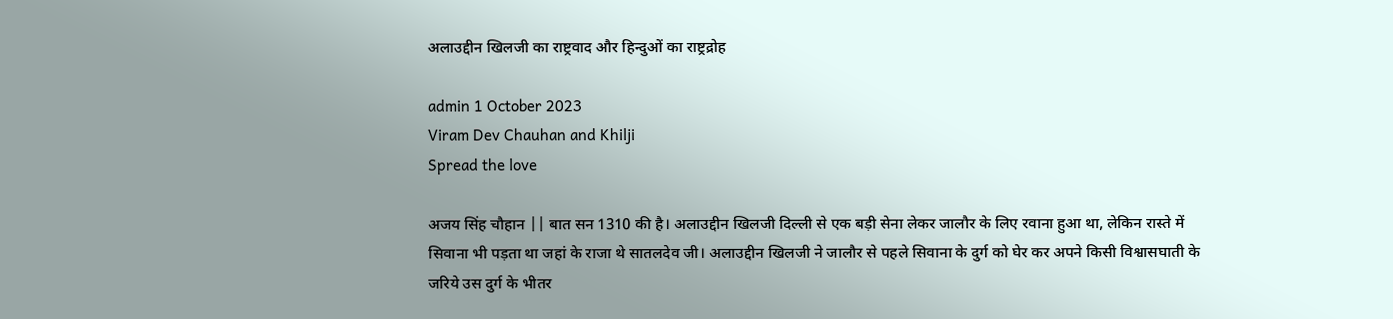अलाउद्दीन खिलजी का राष्ट्रवाद और हिन्दुओं का राष्ट्रद्रोह

admin 1 October 2023
Viram Dev Chauhan and Khilji
Spread the love

अजय सिंह चौहान || बात सन 1310 की है। अलाउद्दीन खिलजी दिल्ली से एक बड़ी सेना लेकर जालौर के लिए रवाना हुआ था, लेकिन रास्ते में सिवाना भी पड़ता था जहां के राजा थे सातलदेव जी। अलाउद्दीन खिलजी ने जालौर से पहले सिवाना के दुर्ग को घेर कर अपने किसी विश्वासघाती के जरिये उस दुर्ग के भीतर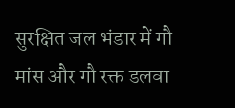सुरक्षित जल भंडार में गौ मांस और गौ रक्त डलवा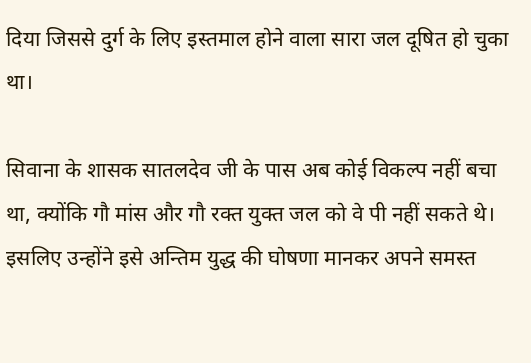दिया जिससे दुर्ग के लिए इस्तमाल होने वाला सारा जल दूषित हो चुका था।

सिवाना के शासक सातलदेव जी के पास अब कोई विकल्प नहीं बचा था, क्योंकि गौ मांस और गौ रक्त युक्त जल को वे पी नहीं सकते थे। इसलिए उन्होंने इसे अन्तिम युद्ध की घोषणा मानकर अपने समस्त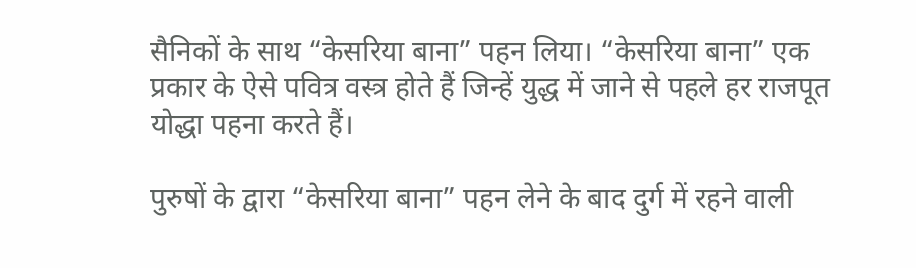सैनिकों के साथ “केसरिया बाना” पहन लिया। “केसरिया बाना” एक प्रकार के ऐसे पवित्र वस्त्र होते हैं जिन्हें युद्ध में जाने से पहले हर राजपूत योद्धा पहना करते हैं।

पुरुषों के द्वारा “केसरिया बाना” पहन लेने के बाद दुर्ग में रहने वाली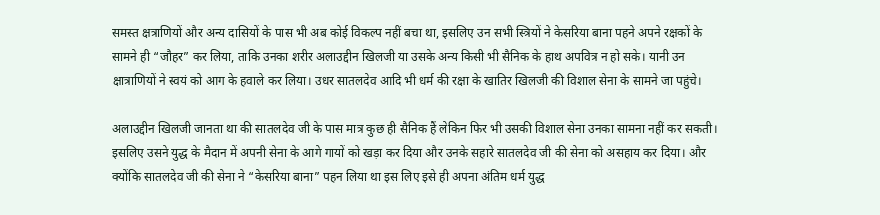समस्त क्षत्राणियों और अन्य दासियों के पास भी अब कोई विकल्प नहीं बचा था, इसलिए उन सभी स्त्रियों ने केसरिया बाना पहने अपने रक्षकों के सामने ही “जौहर” कर लिया, ताकि उनका शरीर अलाउद्दीन खिलजी या उसके अन्य किसी भी सैनिक के हाथ अपवित्र न हो सके। यानी उन क्षात्राणियों ने स्वयं को आग के हवाले कर लिया। उधर सातलदेव आदि भी धर्म की रक्षा के खातिर खिलजी की विशाल सेना के सामने जा पहुंचे।

अलाउद्दीन खिलजी जानता था की सातलदेव जी के पास मात्र कुछ ही सैनिक हैं लेकिन फिर भी उसकी विशाल सेना उनका सामना नहीं कर सकती। इसलिए उसने युद्ध के मैदान में अपनी सेना के आगे गायों को खड़ा कर दिया और उनके सहारे सातलदेव जी की सेना को असहाय कर दिया। और क्योंकि सातलदेव जी की सेना ने “केसरिया बाना” पहन लिया था इस लिए इसे ही अपना अंतिम धर्म युद्ध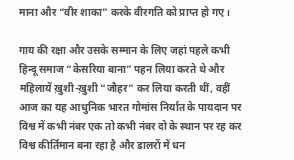माना और “वीर शाका” करके वीरगति को प्राप्त हो गए।

गाय की रक्षा और उसके सम्मान के लिए जहां पहले कभी हिन्दू समाज “केसरिया बाना” पहन लिया करते थे और महिलायें ख़ुशी-ख़ुशी “जौहर” कर लिया करती थीं, वहीं आज का यह आधुनिक भारत गोमांस निर्यात के पायदान पर विश्व में कभी नंबर एक तो कभी नंबर दो के स्थान पर रह कर विश्व कीर्तिमान बना रहा है और डालरों में धन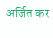अर्जित कर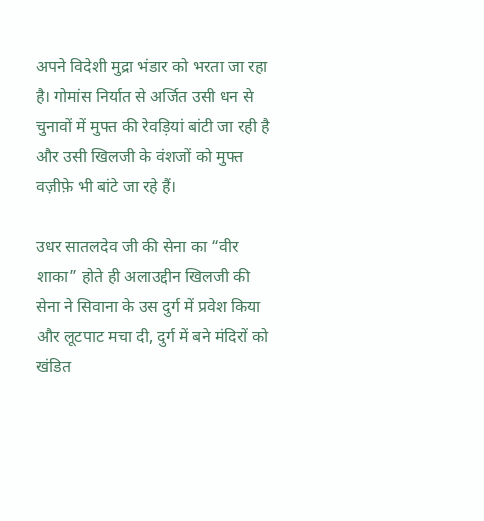अपने विदेशी मुद्रा भंडार को भरता जा रहा है। गोमांस निर्यात से अर्जित उसी धन से चुनावों में मुफ्त की रेवड़ियां बांटी जा रही है और उसी खिलजी के वंशजों को मुफ्त वज़ीफ़े भी बांटे जा रहे हैं।

उधर सातलदेव जी की सेना का “वीर शाका” होते ही अलाउद्दीन खिलजी की सेना ने सिवाना के उस दुर्ग में प्रवेश किया और लूटपाट मचा दी, दुर्ग में बने मंदिरों को खंडित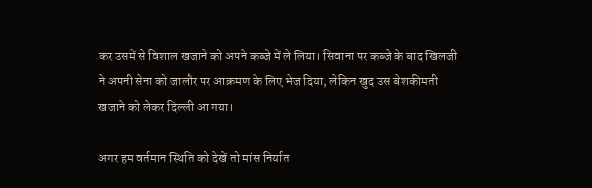कर उसमें से विशाल खजाने को अपने कब्जे में ले लिया। सिवाना पर कब्जे के बाद खिलजी ने अपनी सेना को जालौर पर आक्रमण के लिए भेज दिया, लेकिन खुद उस बेशकीमती खजाने को लेकर दिल्ली आ गया।

अगर हम वर्तमान स्थिति को देखें तो मांस निर्यात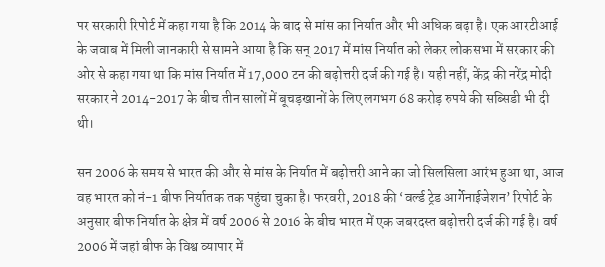पर सरकारी रिपोर्ट में कहा गया है कि 2014 के बाद से मांस का निर्यात और भी अधिक बढ़ा है। एक आरटीआई के जवाब में मिली जानकारी से सामने आया है कि सन् 2017 में मांस निर्यात को लेकर लोकसभा में सरकार की ओर से कहा गया था कि मांस निर्यात में 17,000 टन की बढ़ोत्तरी दर्ज की गई है। यही नहीं, केंद्र की नरेंद्र मोदी सरकार ने 2014-2017 के बीच तीन सालों में बूचड़खानों के लिए लगभग 68 करोड़ रुपये की सब्सिडी भी दी थी।

सन 2006 के समय से भारत की और से मांस के निर्यात में बढ़ोत्तरी आने का जो सिलसिला आरंभ हुआ था, आज वह भारत को नं-1 बीफ निर्यातक तक पहुंचा चुका है। फरवरी, 2018 की ‘वर्ल्ड ट्रेड आर्गेनाईजेशन’ रिपोर्ट के अनुसार बीफ निर्यात के क्षेत्र में वर्ष 2006 से 2016 के बीच भारत में एक जबरदस्त बढ़ोत्तरी दर्ज की गई है। वर्ष 2006 में जहां बीफ के विश्व व्यापार में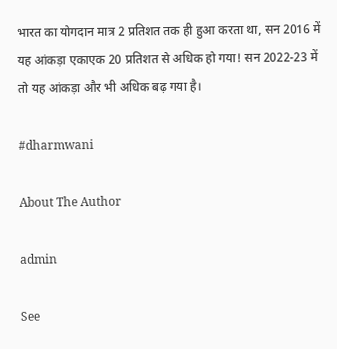भारत का योगदान मात्र 2 प्रतिशत तक ही हुआ करता था, सन 2016 में यह आंकड़ा एकाएक 20 प्रतिशत से अधिक हो गया! सन 2022-23 में तो यह आंकड़ा और भी अधिक बढ़ गया है।

#dharmwani

About The Author

admin

See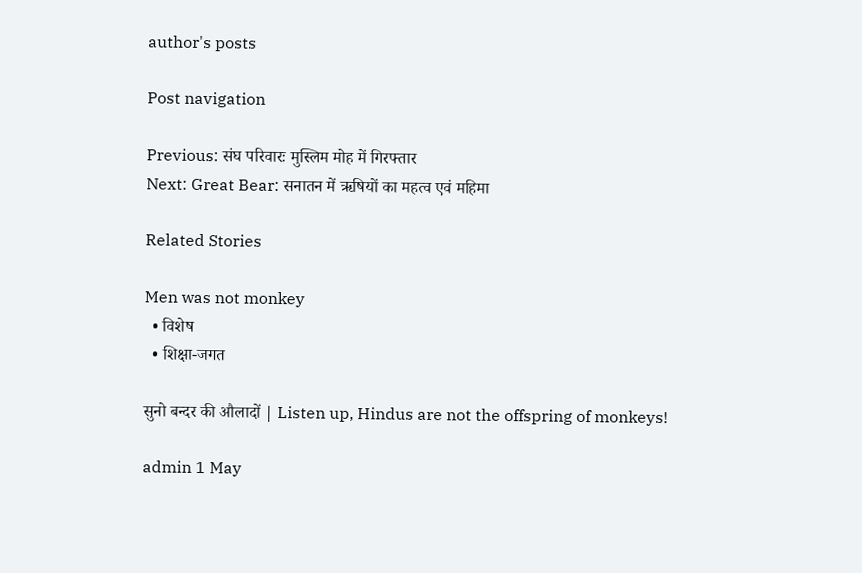author's posts

Post navigation

Previous: संघ परिवारः मुस्लिम मोह में गिरफ्तार
Next: Great Bear: सनातन में ऋषियों का महत्व एवं महिमा

Related Stories

Men was not monkey
  • विशेष
  • शिक्षा-जगत

सुनो बन्दर की औलादों | Listen up, Hindus are not the offspring of monkeys!

admin 1 May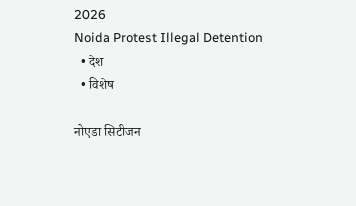2026
Noida Protest Illegal Detention
  • देश
  • विशेष

नोएडा सिटीजन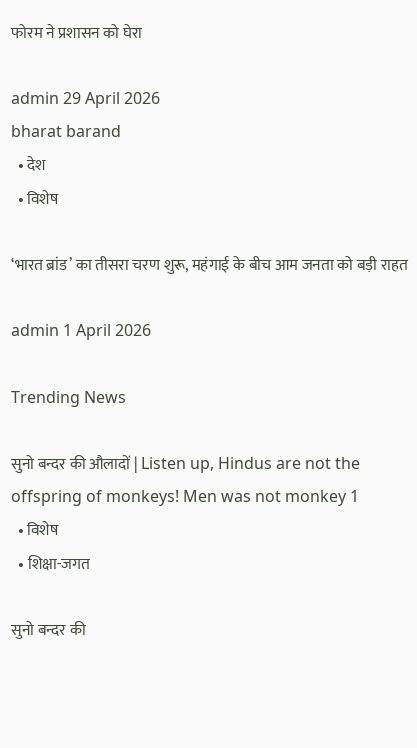फोरम ने प्रशासन को घेरा

admin 29 April 2026
bharat barand
  • देश
  • विशेष

‘भारत ब्रांड’ का तीसरा चरण शुरू, महंगाई के बीच आम जनता को बड़ी राहत

admin 1 April 2026

Trending News

सुनो बन्दर की औलादों | Listen up, Hindus are not the offspring of monkeys! Men was not monkey 1
  • विशेष
  • शिक्षा-जगत

सुनो बन्दर की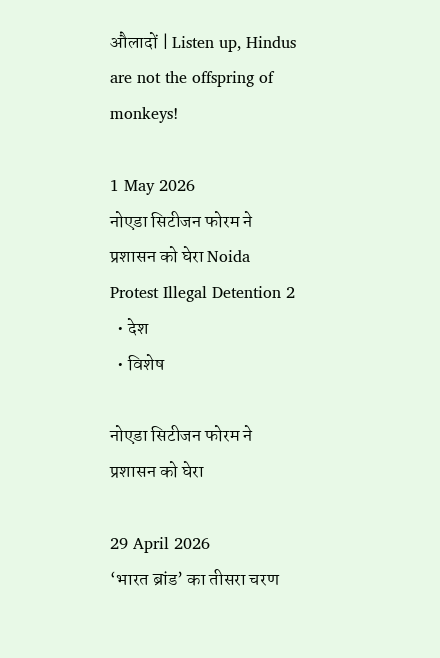औलादों | Listen up, Hindus are not the offspring of monkeys!

1 May 2026
नोएडा सिटीजन फोरम ने प्रशासन को घेरा Noida Protest Illegal Detention 2
  • देश
  • विशेष

नोएडा सिटीजन फोरम ने प्रशासन को घेरा

29 April 2026
‘भारत ब्रांड’ का तीसरा चरण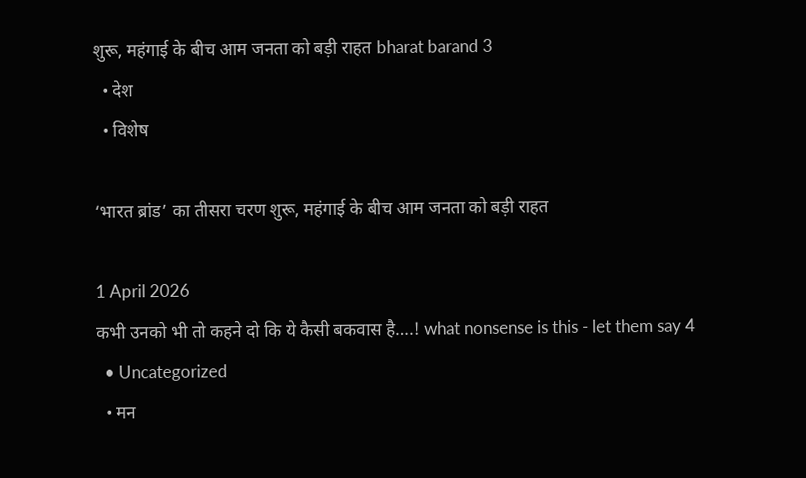शुरू, महंगाई के बीच आम जनता को बड़ी राहत bharat barand 3
  • देश
  • विशेष

‘भारत ब्रांड’ का तीसरा चरण शुरू, महंगाई के बीच आम जनता को बड़ी राहत

1 April 2026
कभी उनको भी तो कहने दो कि ये कैसी बकवास है….! what nonsense is this - let them say 4
  • Uncategorized
  • मन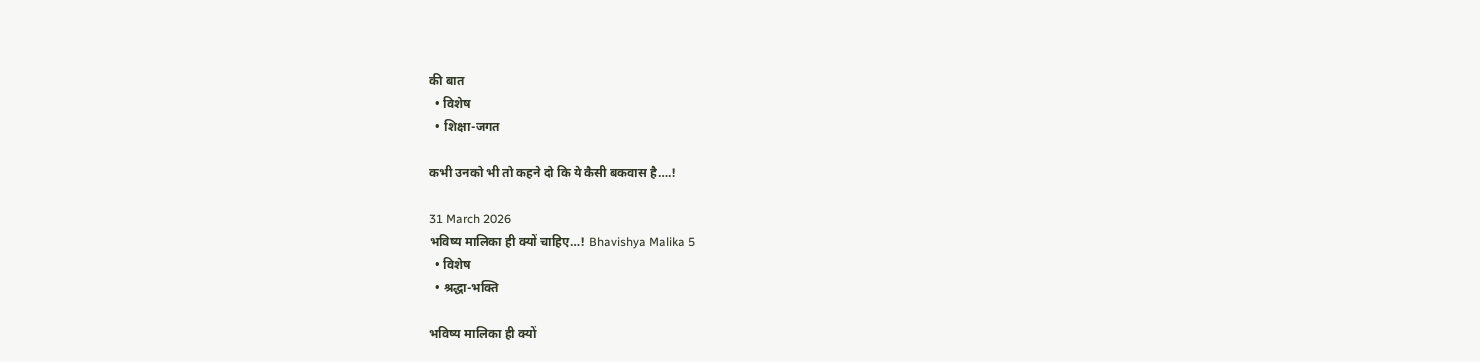की बात
  • विशेष
  • शिक्षा-जगत

कभी उनको भी तो कहने दो कि ये कैसी बकवास है….!

31 March 2026
भविष्य मालिका ही क्यों चाहिए…! Bhavishya Malika 5
  • विशेष
  • श्रद्धा-भक्ति

भविष्य मालिका ही क्यों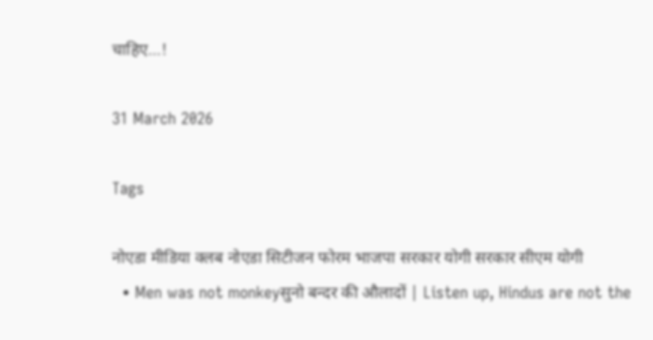चाहिए…!

31 March 2026

Tags

नोएडा मीडिया क्लब नोएडा सिटीजन फोरम भाजपा सरकार योगी सरकार सीएम योगी
  • Men was not monkeyसुनो बन्दर की औलादों | Listen up, Hindus are not the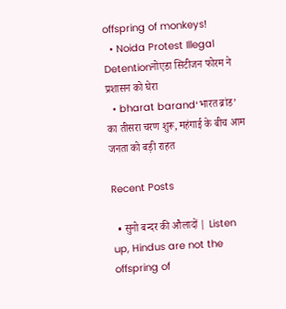offspring of monkeys!
  • Noida Protest Illegal Detentionनोएडा सिटीजन फोरम ने प्रशासन को घेरा
  • bharat barand‘भारत ब्रांड’ का तीसरा चरण शुरू, महंगाई के बीच आम जनता को बड़ी राहत

Recent Posts

  • सुनो बन्दर की औलादों | Listen up, Hindus are not the offspring of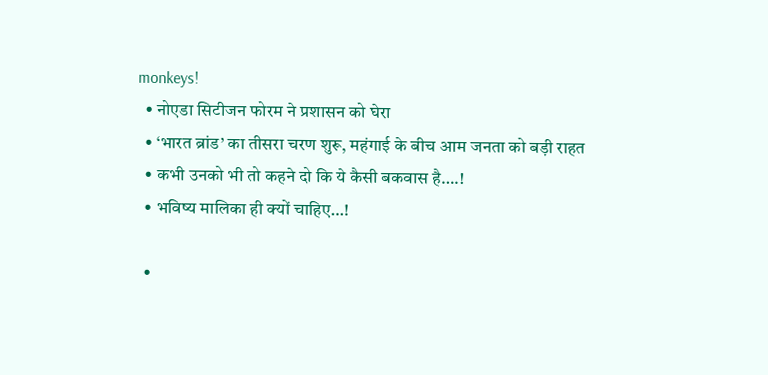monkeys!
  • नोएडा सिटीजन फोरम ने प्रशासन को घेरा
  • ‘भारत ब्रांड’ का तीसरा चरण शुरू, महंगाई के बीच आम जनता को बड़ी राहत
  • कभी उनको भी तो कहने दो कि ये कैसी बकवास है….!
  • भविष्य मालिका ही क्यों चाहिए…!

  •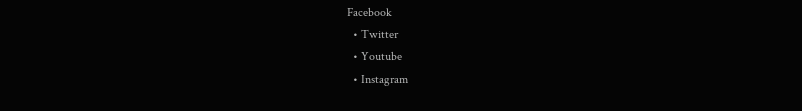Facebook
  • Twitter
  • Youtube
  • Instagram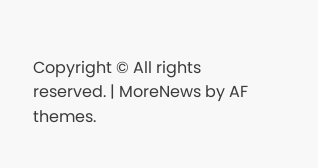Copyright © All rights reserved. | MoreNews by AF themes.